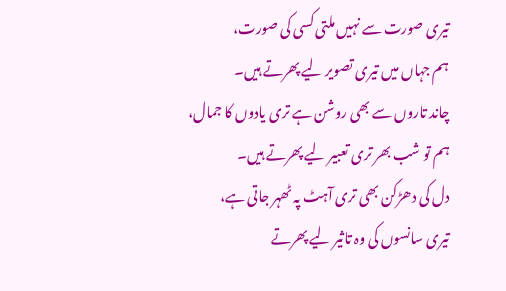تیری صورت سے نہیں ملتی کسی کی صورت،
ہم جہاں میں تیری تصویر لیے پھرتے ہیں۔
چاند تاروں سے بھی روشن ہے تری یادوں کا جمال،
ہم تو شب بھر تری تعبیر لیے پھرتے ہیں۔
دل کی دھڑکن بھی تری آہٹ پہ ٹھہر جاتی ہے،
تیری سانسوں کی وہ تاثیر لیے پھرتے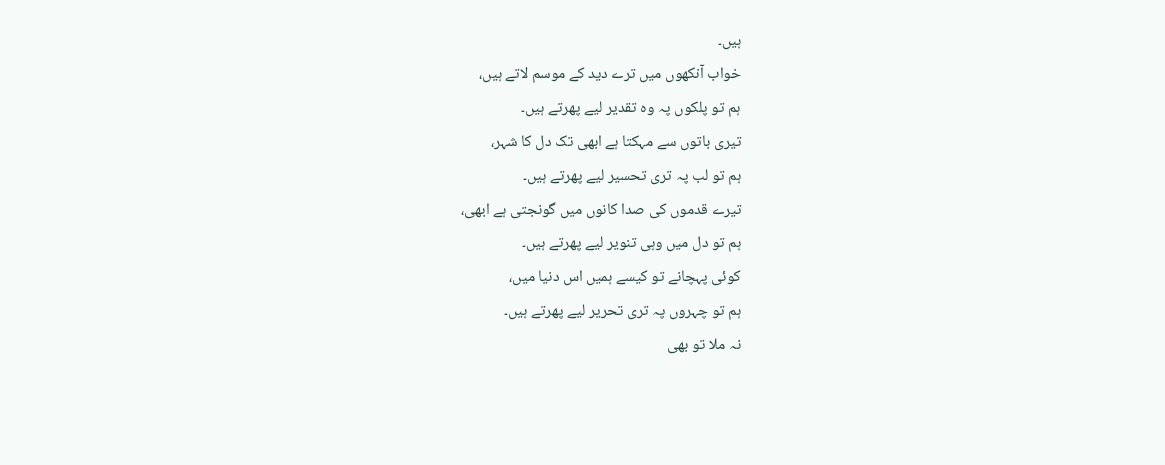ہیں۔
خواب آنکھوں میں ترے دید کے موسم لاتے ہیں،
ہم تو پلکوں پہ وہ تقدیر لیے پھرتے ہیں۔
تیری باتوں سے مہکتا ہے ابھی تک دل کا شہر،
ہم تو لب پہ تری تحسیر لیے پھرتے ہیں۔
تیرے قدموں کی صدا کانوں میں گونجتی ہے ابھی،
ہم تو دل میں وہی تنویر لیے پھرتے ہیں۔
کوئی پہچانے تو کیسے ہمیں اس دنیا میں،
ہم تو چہروں پہ تری تحریر لیے پھرتے ہیں۔
نہ ملا تو بھی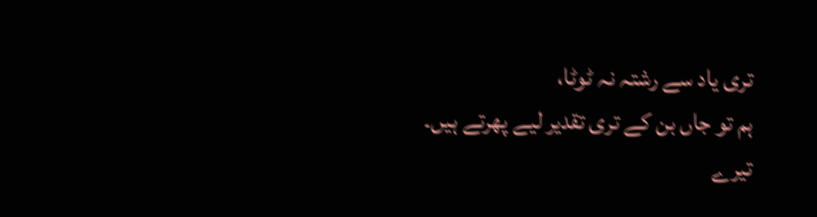تری یاد سے رشتہ نہ ٹوٹا،
ہم تو جاں بن کے تری تقدیر لیے پھرتے ہیں۔
تیرے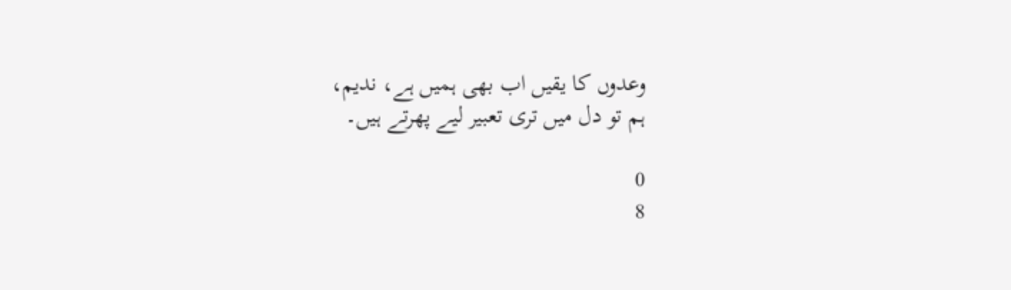وعدوں کا یقیں اب بھی ہمیں ہے، ندیم،
ہم تو دل میں تری تعبیر لیے پھرتے ہیں۔

0
8